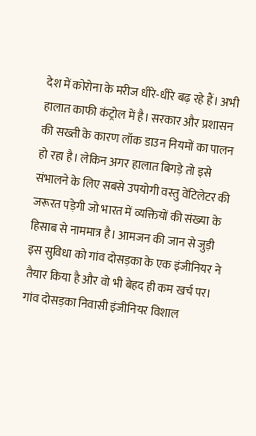देश में कोरोना के मरीज धीरे-धीरे बढ़ रहे हैं। अभी हालात काफी कंट्रोल में है। सरकार और प्रशासन की सख्ती के कारण लॉक डाउन नियमों का पालन हो रहा है। लेकिन अगर हालात बिगड़े तो इसे संभालने के लिए सबसे उपयोगी वस्तु वेंटिलेटर की जरूरत पड़ेगी जो भारत में व्यक्तियों की संख्या के हिसाब से नाममात्र है। आमजन की जान से जुड़ी इस सुविधा को गांव दोसड़का के एक इंजीनियर ने तैयार किया है और वो भी बेहद ही कम खर्च पर। गांव दोसड़का निवासी इंजीनियर विशाल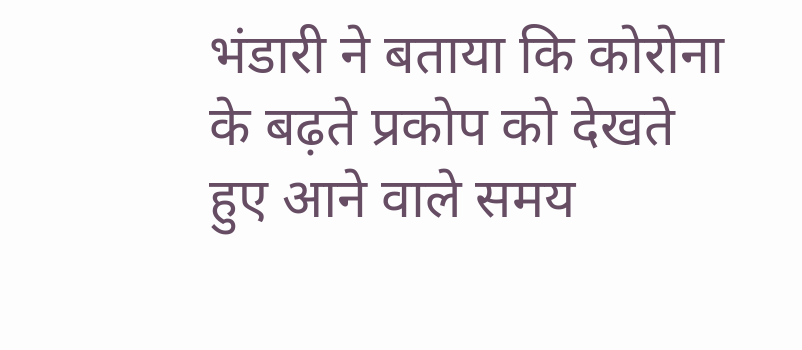भंडारी ने बताया कि कोरोना के बढ़ते प्रकोप को देखते हुए आने वाले समय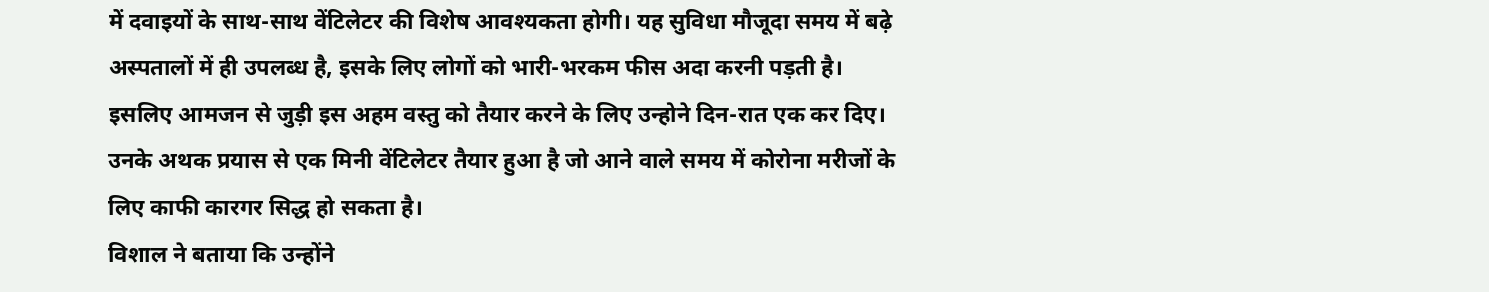में दवाइयों के साथ-साथ वेंटिलेटर की विशेष आवश्यकता होगी। यह सुविधा मौजूदा समय में बढ़े अस्पतालों में ही उपलब्ध है, इसके लिए लोगों को भारी-भरकम फीस अदा करनी पड़ती है। इसलिए आमजन से जुड़ी इस अहम वस्तु को तैयार करने के लिए उन्होने दिन-रात एक कर दिए। उनके अथक प्रयास से एक मिनी वेंटिलेटर तैयार हुआ है जो आने वाले समय में कोरोना मरीजों के लिए काफी कारगर सिद्ध हो सकता है।
विशाल ने बताया कि उन्होंने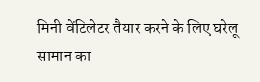मिनी वेंटिलेटर तैयार करने के लिए घरेलू सामान का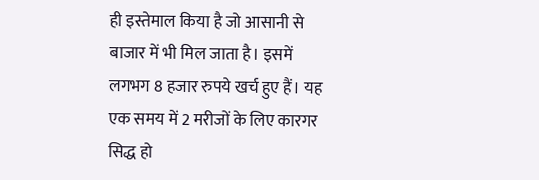ही इस्तेमाल किया है जो आसानी से बाजार में भी मिल जाता है। इसमें लगभग 8 हजार रुपये खर्च हुए हैं। यह एक समय में 2 मरीजों के लिए कारगर सिद्ध हो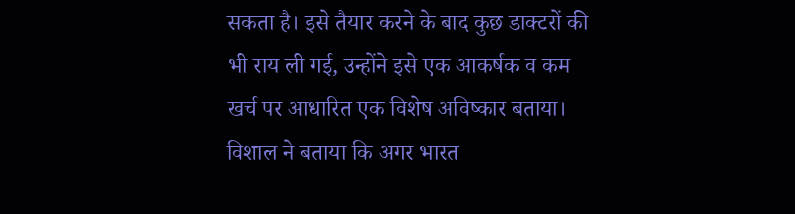सकता है। इसे तैयार करने के बाद कुछ डाक्टरों की भी राय ली गई, उन्होंने इसे एक आकर्षक व कम खर्च पर आधारित एक विशेष अविष्कार बताया। विशाल ने बताया कि अगर भारत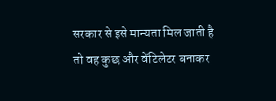सरकार से इसे मान्यता मिल जाती है तो वह कुछ और वेंटिलेटर बनाकर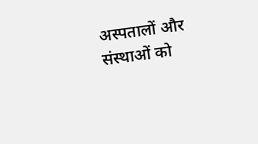अस्पतालों और संस्थाओं को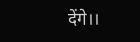देंगे।।